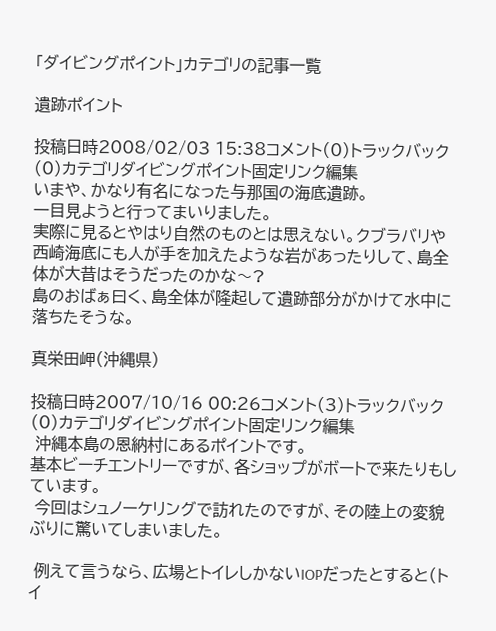「ダイビングポイント」カテゴリの記事一覧

遺跡ポイント

投稿日時2008/02/03 15:38コメント(0)トラックバック(0)カテゴリダイビングポイント固定リンク編集
いまや、かなり有名になった与那国の海底遺跡。
一目見ようと行ってまいりました。
実際に見るとやはり自然のものとは思えない。クブラバリや西崎海底にも人が手を加えたような岩があったりして、島全体が大昔はそうだったのかな〜?
島のおばぁ曰く、島全体が隆起して遺跡部分がかけて水中に落ちたそうな。

真栄田岬(沖縄県)

投稿日時2007/10/16 00:26コメント(3)トラックバック(0)カテゴリダイビングポイント固定リンク編集
 沖縄本島の恩納村にあるポイントです。
基本ビーチエントリーですが、各ショップがボートで来たりもしています。
 今回はシュノーケリングで訪れたのですが、その陸上の変貌ぶりに驚いてしまいました。

 例えて言うなら、広場とトイレしかないIOPだったとすると(トイ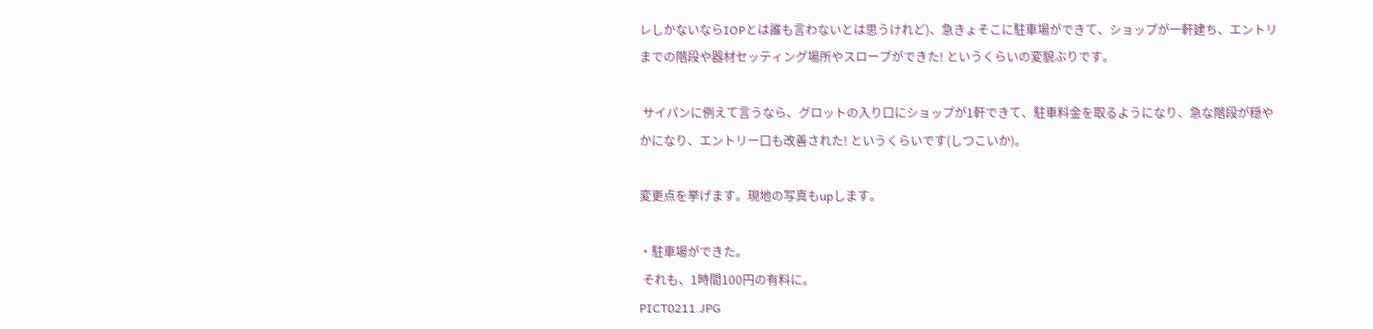レしかないならIOPとは誰も言わないとは思うけれど)、急きょそこに駐車場ができて、ショップが一軒建ち、エントリまでの階段や器材セッティング場所やスロープができた! というくらいの変貌ぶりです。

 サイパンに例えて言うなら、グロットの入り口にショップが1軒できて、駐車料金を取るようになり、急な階段が穏やかになり、エントリー口も改善された! というくらいです(しつこいか)。

変更点を挙げます。現地の写真もupします。

・駐車場ができた。
 それも、1時間100円の有料に。
PICT0211.JPG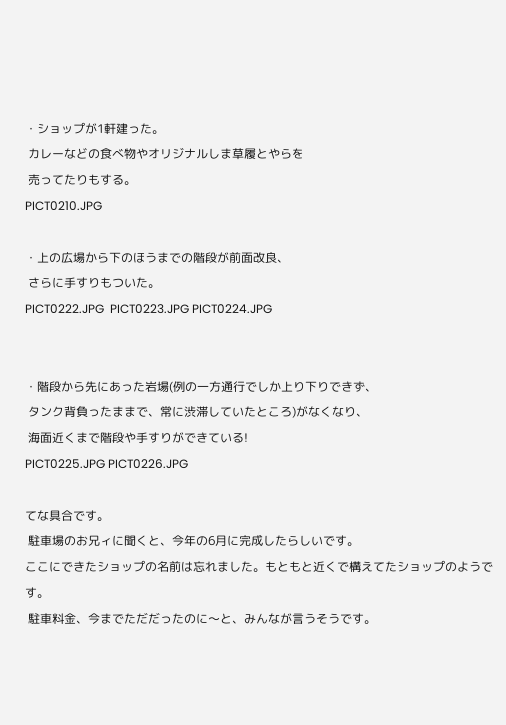・ショップが1軒建った。
 カレーなどの食べ物やオリジナルしま草履とやらを
 売ってたりもする。
PICT0210.JPG

・上の広場から下のほうまでの階段が前面改良、
 さらに手すりもついた。
PICT0222.JPG  PICT0223.JPG PICT0224.JPG


・階段から先にあった岩場(例の一方通行でしか上り下りできず、
 タンク背負ったままで、常に渋滞していたところ)がなくなり、
 海面近くまで階段や手すりができている!
PICT0225.JPG PICT0226.JPG

てな具合です。
 駐車場のお兄ィに聞くと、今年の6月に完成したらしいです。
ここにできたショップの名前は忘れました。もともと近くで構えてたショップのようです。
 駐車料金、今までただだったのに〜と、みんなが言うそうです。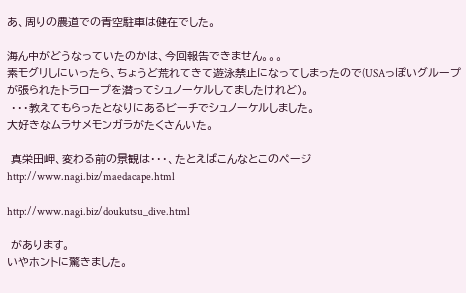あ、周りの農道での青空駐車は健在でした。

海ん中がどうなっていたのかは、今回報告できません。。。
素モグリしにいったら、ちょうど荒れてきて遊泳禁止になってしまったので(USAっぽいグループが張られたトラロープを潜ってシュノーケルしてましたけれど)。
 ・・・教えてもらったとなりにあるビーチでシュノーケルしました。
大好きなムラサメモンガラがたくさんいた。

 真栄田岬、変わる前の景観は・・・、たとえばこんなとこのページ
http://www.nagi.biz/maedacape.html

http://www.nagi.biz/doukutsu_dive.html

 があります。
いやホントに驚きました。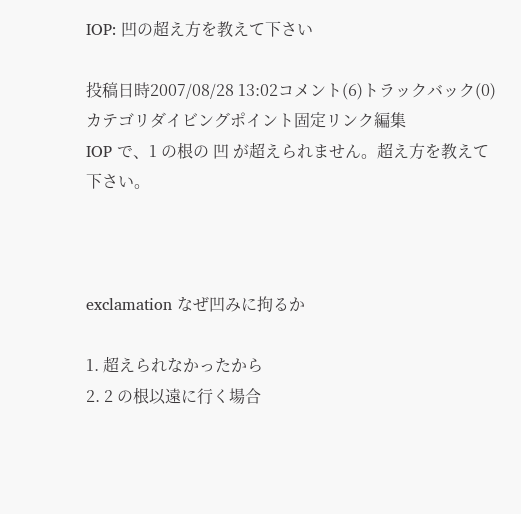IOP: 凹の超え方を教えて下さい

投稿日時2007/08/28 13:02コメント(6)トラックバック(0)カテゴリダイビングポイント固定リンク編集
IOP で、1 の根の 凹 が超えられません。超え方を教えて下さい。



exclamation なぜ凹みに拘るか

1. 超えられなかったから
2. 2 の根以遠に行く場合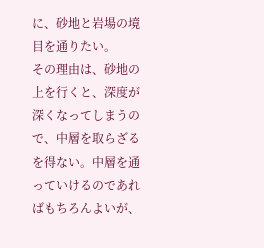に、砂地と岩場の境目を通りたい。
その理由は、砂地の上を行くと、深度が深くなってしまうので、中層を取らざるを得ない。中層を通っていけるのであればもちろんよいが、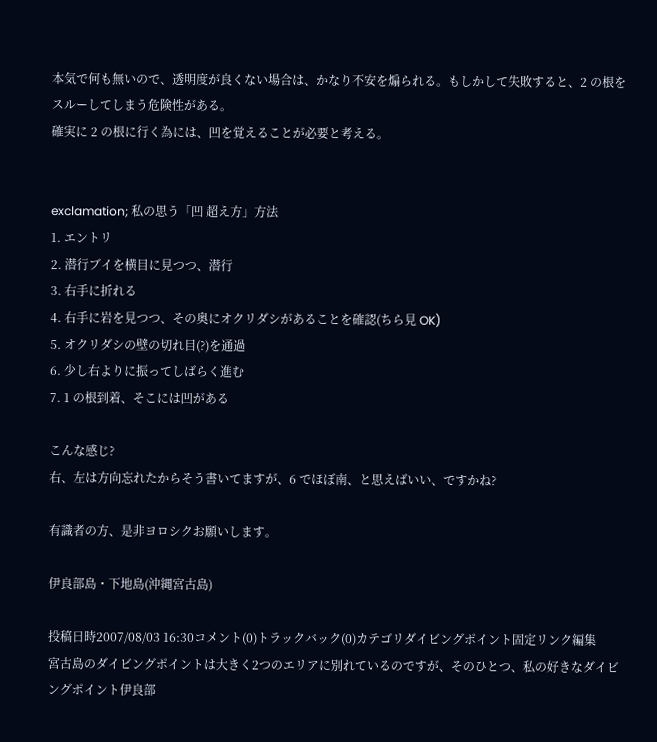本気で何も無いので、透明度が良くない場合は、かなり不安を煽られる。もしかして失敗すると、2 の根をスルーしてしまう危険性がある。
確実に 2 の根に行く為には、凹を覚えることが必要と考える。


exclamation; 私の思う「凹 超え方」方法
1. エントリ
2. 潜行ブイを横目に見つつ、潜行
3. 右手に折れる
4. 右手に岩を見つつ、その奥にオクリダシがあることを確認(ちら見 OK)
5. オクリダシの壁の切れ目(?)を通過
6. 少し右よりに振ってしばらく進む
7. 1 の根到着、そこには凹がある

こんな感じ?
右、左は方向忘れたからそう書いてますが、6 でほぼ南、と思えばいい、ですかね?

有識者の方、是非ヨロシクお願いします。

伊良部島・下地島(沖縄宮古島)

投稿日時2007/08/03 16:30コメント(0)トラックバック(0)カテゴリダイビングポイント固定リンク編集
宮古島のダイビングポイントは大きく2つのエリアに別れているのですが、そのひとつ、私の好きなダイビングポイント伊良部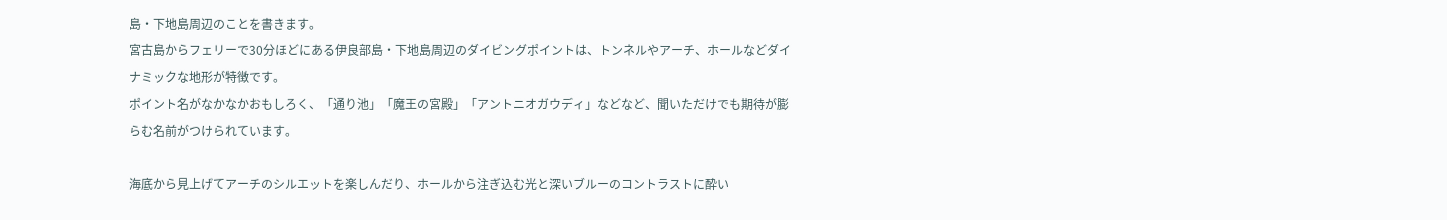島・下地島周辺のことを書きます。
宮古島からフェリーで30分ほどにある伊良部島・下地島周辺のダイビングポイントは、トンネルやアーチ、ホールなどダイナミックな地形が特徴です。
ポイント名がなかなかおもしろく、「通り池」「魔王の宮殿」「アントニオガウディ」などなど、聞いただけでも期待が膨らむ名前がつけられています。

海底から見上げてアーチのシルエットを楽しんだり、ホールから注ぎ込む光と深いブルーのコントラストに酔い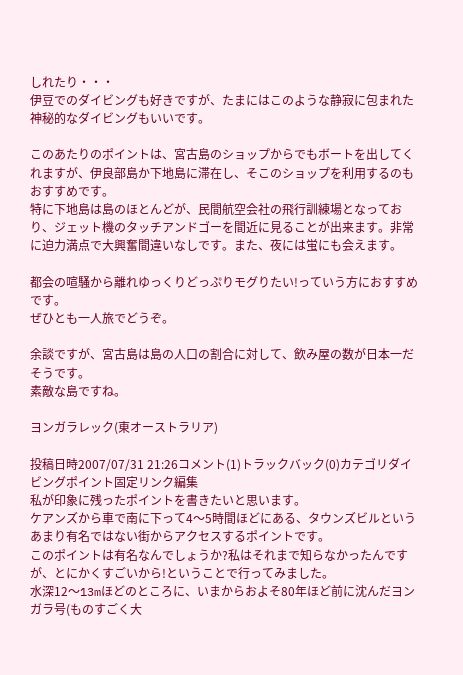しれたり・・・
伊豆でのダイビングも好きですが、たまにはこのような静寂に包まれた神秘的なダイビングもいいです。

このあたりのポイントは、宮古島のショップからでもボートを出してくれますが、伊良部島か下地島に滞在し、そこのショップを利用するのもおすすめです。
特に下地島は島のほとんどが、民間航空会社の飛行訓練場となっており、ジェット機のタッチアンドゴーを間近に見ることが出来ます。非常に迫力満点で大興奮間違いなしです。また、夜には蛍にも会えます。

都会の喧騒から離れゆっくりどっぷりモグりたい!っていう方におすすめです。
ぜひとも一人旅でどうぞ。

余談ですが、宮古島は島の人口の割合に対して、飲み屋の数が日本一だそうです。
素敵な島ですね。

ヨンガラレック(東オーストラリア)

投稿日時2007/07/31 21:26コメント(1)トラックバック(0)カテゴリダイビングポイント固定リンク編集
私が印象に残ったポイントを書きたいと思います。
ケアンズから車で南に下って4〜5時間ほどにある、タウンズビルというあまり有名ではない街からアクセスするポイントです。
このポイントは有名なんでしょうか?私はそれまで知らなかったんですが、とにかくすごいから!ということで行ってみました。
水深12〜13mほどのところに、いまからおよそ80年ほど前に沈んだヨンガラ号(ものすごく大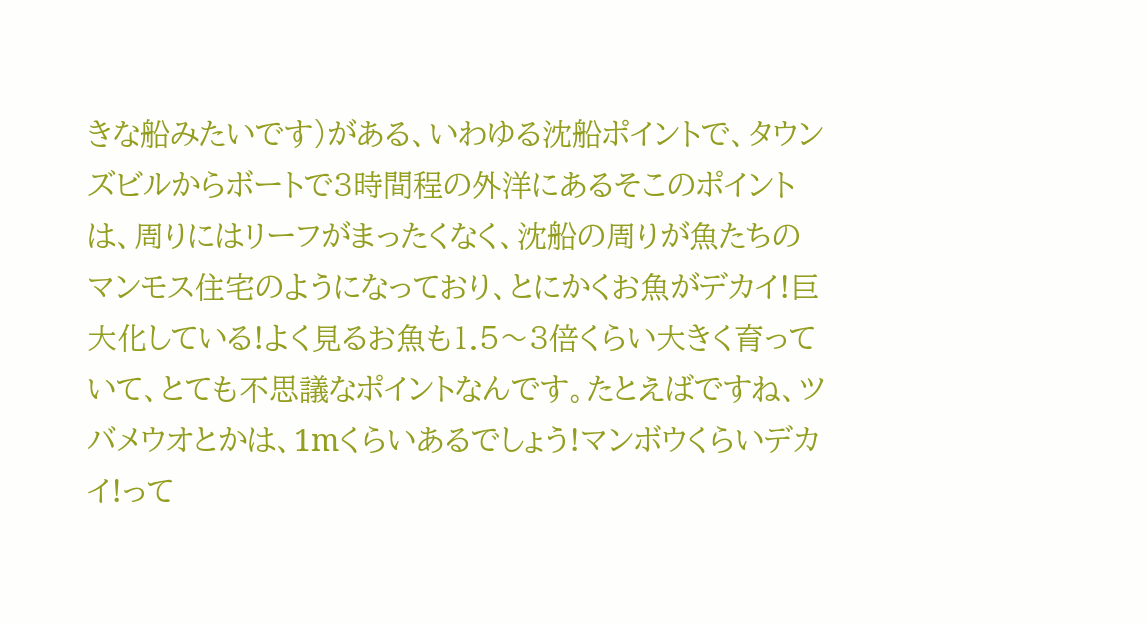きな船みたいです)がある、いわゆる沈船ポイントで、タウンズビルからボートで3時間程の外洋にあるそこのポイントは、周りにはリーフがまったくなく、沈船の周りが魚たちのマンモス住宅のようになっており、とにかくお魚がデカイ!巨大化している!よく見るお魚も1.5〜3倍くらい大きく育っていて、とても不思議なポイントなんです。たとえばですね、ツバメウオとかは、1mくらいあるでしょう!マンボウくらいデカイ!って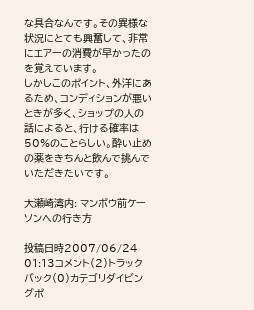な具合なんです。その異様な状況にとても興奮して、非常にエアーの消費が早かったのを覚えています。
しかしこのポイント、外洋にあるため、コンディションが悪いときが多く、ショップの人の話によると、行ける確率は50%のことらしい。酔い止めの薬をきちんと飲んで挑んでいただきたいです。

大瀬崎湾内: マンボウ前ケーソンへの行き方

投稿日時2007/06/24 01:13コメント(2)トラックバック(0)カテゴリダイビングポ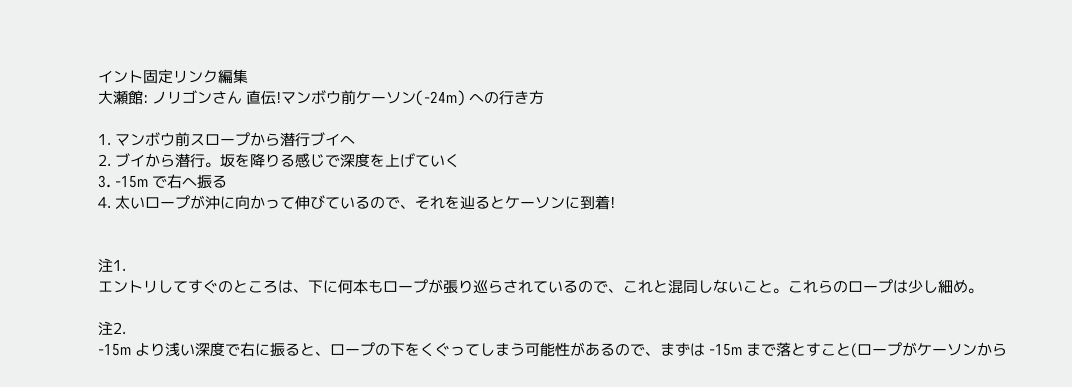イント固定リンク編集
大瀬館: ノリゴンさん 直伝!マンボウ前ケーソン(-24m) への行き方

1. マンボウ前スロープから潜行ブイへ
2. ブイから潜行。坂を降りる感じで深度を上げていく
3. -15m で右へ振る
4. 太いロープが沖に向かって伸びているので、それを辿るとケーソンに到着!


注1.
エントリしてすぐのところは、下に何本もロープが張り巡らされているので、これと混同しないこと。これらのロープは少し細め。

注2.
-15m より浅い深度で右に振ると、ロープの下をくぐってしまう可能性があるので、まずは -15m まで落とすこと(ロープがケーソンから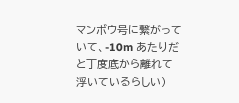マンボウ号に繋がっていて、-10m あたりだと丁度底から離れて浮いているらしい)